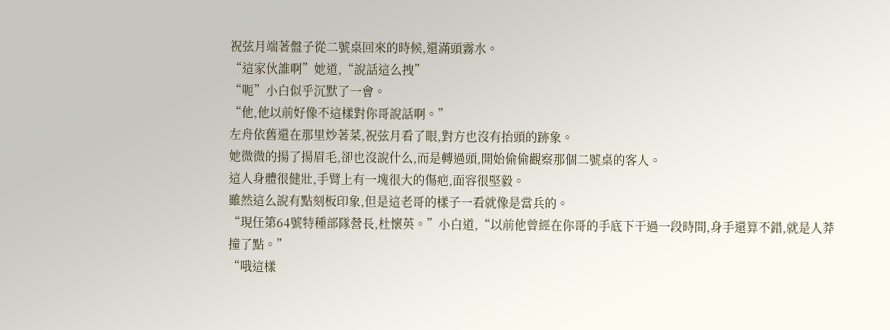祝弦月端著盤子從二號桌回來的時候,還滿頭霧水。
“這家伙誰啊”她道,“說話這么拽”
“呃”小白似乎沉默了一會。
“他,他以前好像不這樣對你哥說話啊。”
左舟依舊還在那里炒著菜,祝弦月看了眼,對方也沒有抬頭的跡象。
她微微的揚了揚眉毛,卻也沒說什么,而是轉過頭,開始偷偷觀察那個二號桌的客人。
這人身體很健壯,手臂上有一塊很大的傷疤,面容很堅毅。
雖然這么說有點刻板印象,但是這老哥的樣子一看就像是當兵的。
“現任第64號特種部隊營長,杜懷英。”小白道,“以前他曾經在你哥的手底下干過一段時間,身手還算不錯,就是人莽撞了點。”
“哦這樣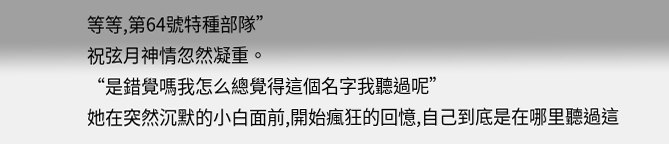等等,第64號特種部隊”
祝弦月神情忽然凝重。
“是錯覺嗎我怎么總覺得這個名字我聽過呢”
她在突然沉默的小白面前,開始瘋狂的回憶,自己到底是在哪里聽過這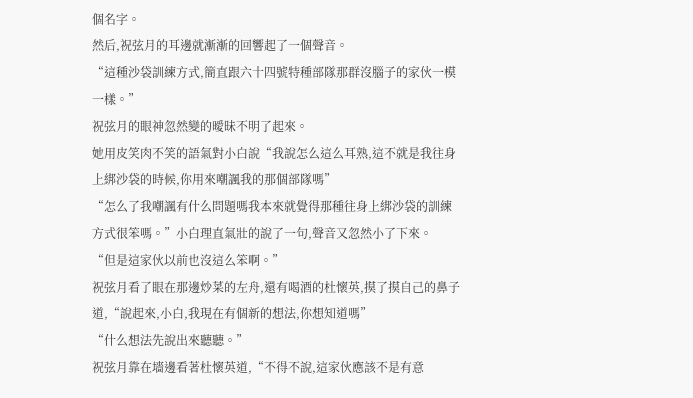個名字。
然后,祝弦月的耳邊就漸漸的回響起了一個聲音。
“這種沙袋訓練方式,簡直跟六十四號特種部隊那群沒腦子的家伙一模一樣。”
祝弦月的眼神忽然變的曖昧不明了起來。
她用皮笑肉不笑的語氣對小白說“我說怎么這么耳熟,這不就是我往身上綁沙袋的時候,你用來嘲諷我的那個部隊嗎”
“怎么了我嘲諷有什么問題嗎我本來就覺得那種往身上綁沙袋的訓練方式很笨嗎。”小白理直氣壯的說了一句,聲音又忽然小了下來。
“但是這家伙以前也沒這么笨啊。”
祝弦月看了眼在那邊炒菜的左舟,還有喝酒的杜懷英,摸了摸自己的鼻子道,“說起來,小白,我現在有個新的想法,你想知道嗎”
“什么想法先說出來聽聽。”
祝弦月靠在墻邊看著杜懷英道,“不得不說,這家伙應該不是有意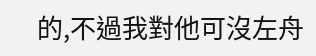的,不過我對他可沒左舟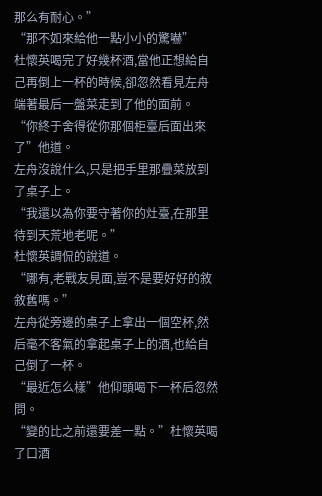那么有耐心。”
“那不如來給他一點小小的驚嚇”
杜懷英喝完了好幾杯酒,當他正想給自己再倒上一杯的時候,卻忽然看見左舟端著最后一盤菜走到了他的面前。
“你終于舍得從你那個柜臺后面出來了”他道。
左舟沒說什么,只是把手里那疊菜放到了桌子上。
“我還以為你要守著你的灶臺,在那里待到天荒地老呢。”
杜懷英調侃的說道。
“哪有,老戰友見面,豈不是要好好的敘敘舊嗎。”
左舟從旁邊的桌子上拿出一個空杯,然后毫不客氣的拿起桌子上的酒,也給自己倒了一杯。
“最近怎么樣”他仰頭喝下一杯后忽然問。
“變的比之前還要差一點。”杜懷英喝了口酒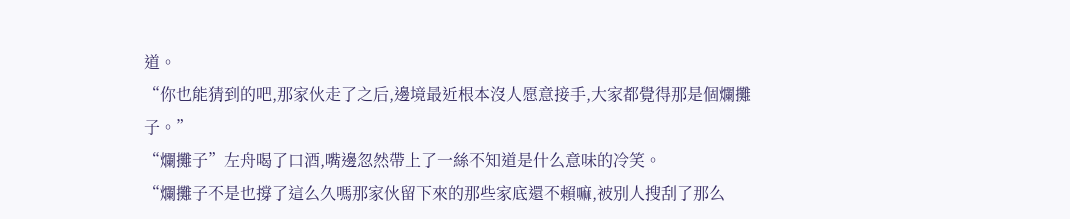道。
“你也能猜到的吧,那家伙走了之后,邊境最近根本沒人愿意接手,大家都覺得那是個爛攤子。”
“爛攤子”左舟喝了口酒,嘴邊忽然帶上了一絲不知道是什么意味的冷笑。
“爛攤子不是也撐了這么久嗎那家伙留下來的那些家底還不賴嘛,被別人搜刮了那么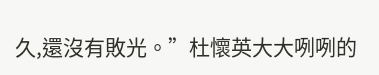久,還沒有敗光。”杜懷英大大咧咧的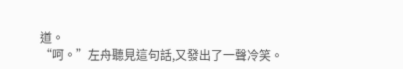道。
“呵。”左舟聽見這句話,又發出了一聲冷笑。